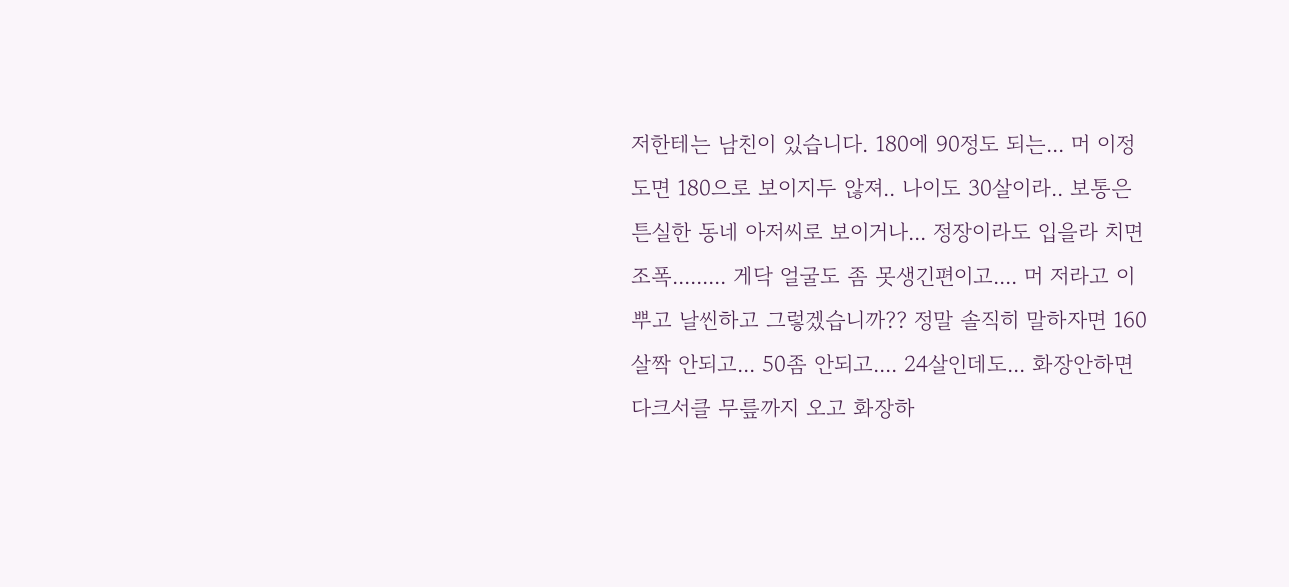저한테는 남친이 있습니다. 180에 90정도 되는... 머 이정도면 180으로 보이지두 않져.. 나이도 30살이라.. 보통은 튼실한 동네 아저씨로 보이거나... 정장이라도 입을라 치면 조폭......... 게닥 얼굴도 좀 못생긴편이고.... 머 저라고 이뿌고 날씬하고 그렇겠습니까?? 정말 솔직히 말하자면 160살짝 안되고... 50좀 안되고.... 24살인데도... 화장안하면 다크서클 무릎까지 오고 화장하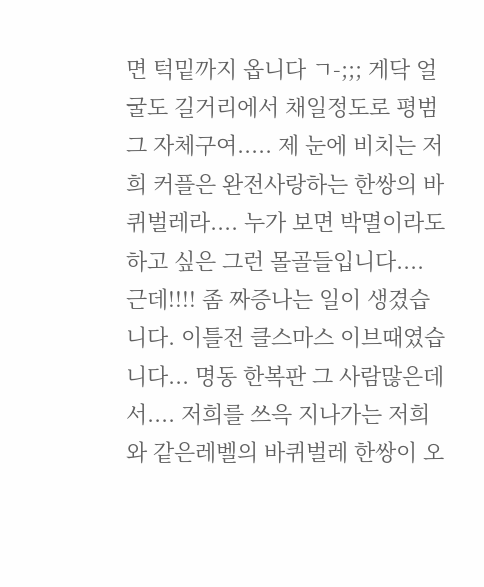면 턱밑까지 옵니다 ㄱ-;;; 게닥 얼굴도 길거리에서 채일정도로 평범 그 자체구여..... 제 눈에 비치는 저희 커플은 완전사랑하는 한쌍의 바퀴벌레라.... 누가 보면 박멸이라도 하고 싶은 그런 몰골들입니다.... 근데!!!! 좀 짜증나는 일이 생겼습니다. 이틀전 클스마스 이브때였습니다... 명동 한복판 그 사람많은데서.... 저희를 쓰윽 지나가는 저희와 같은레벨의 바퀴벌레 한쌍이 오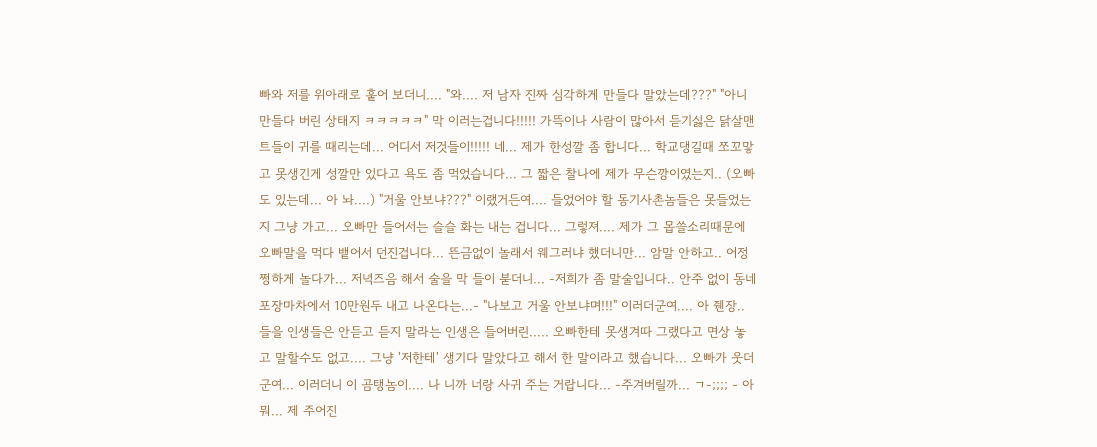빠와 저를 위아래로 훝어 보더니.... "와.... 저 남자 진짜 심각하게 만들다 말았는데???" "아니 만들다 버린 상태지 ㅋㅋㅋㅋㅋ" 막 이러는겁니다!!!!! 가뜩이나 사람이 많아서 듣기싫은 닭살맨트들이 귀를 때리는데... 어디서 저것들이!!!!! 네... 제가 한성깔 좀 합니다... 학교댕길때 쪼꼬맣고 못생긴게 성깔만 있다고 욕도 좀 먹었습니다... 그 짧은 찰나에 제가 무슨깡이였는지.. (오빠도 있는데... 아 놔....) "거울 안보냐???" 이랬거든여.... 들었어야 할 동기사촌놈들은 못들었는지 그냥 가고... 오빠만 들어서는 슬슬 화는 내는 겁니다... 그렇져.... 제가 그 몹쓸소리때문에 오빠말을 먹다 뱉어서 던진겁니다... 뜬금없이 놀래서 웨그러냐 했더니만... 암말 안하고.. 어정쩡하게 놀다가... 저녁즈음 해서 술을 막 들이 붇더니... -저희가 좀 말술입니다.. 안주 없이 동네포장마차에서 10만원두 내고 나온다는...- "나보고 거울 안보냐며!!!" 이러더군여.... 아 줸장.. 들을 인생들은 안듣고 듣지 말라는 인생은 들어버린..... 오빠한테 못생겨따 그랬다고 면상 놓고 말할수도 없고.... 그냥 '저한테' 생기다 말았다고 해서 한 말이라고 했습니다... 오빠가 웃더군여... 이러더니 이 곰탱놈이.... 나 니까 너랑 사귀 주는 거랍니다... -주겨버릴까... ㄱ-;;;; - 아 뭐... 제 주어진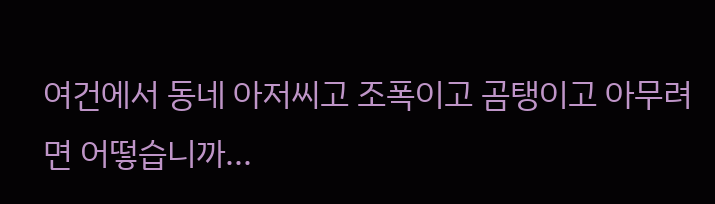여건에서 동네 아저씨고 조폭이고 곰탱이고 아무려면 어떻습니까...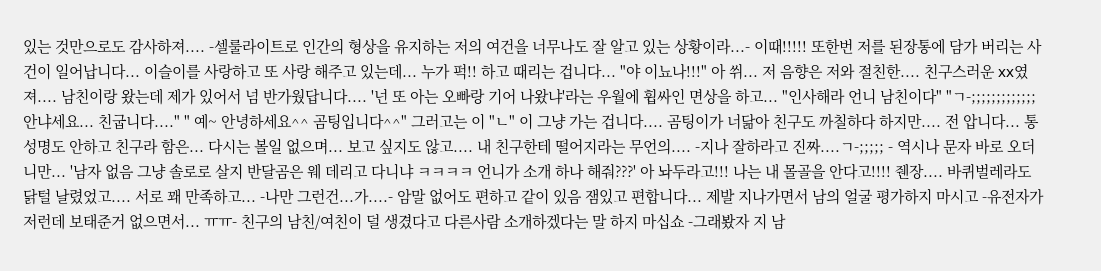있는 것만으로도 감사하져.... -셀룰라이트로 인간의 형상을 유지하는 저의 여건을 너무나도 잘 알고 있는 상황이라...- 이때!!!!! 또한번 저를 된장통에 담가 버리는 사건이 일어납니다... 이슬이를 사랑하고 또 사랑 해주고 있는데... 누가 퍽!! 하고 때리는 겁니다... "야 이뇨나!!!" 아 쒸... 저 음향은 저와 절친한.... 친구스러운 xx였져.... 남친이랑 왔는데 제가 있어서 넘 반가웠답니다.... '넌 또 아는 오빠랑 기어 나왔냐'라는 우월에 휩싸인 면상을 하고... "인사해라 언니 남친이다" "ㄱ-;;;;;;;;;;;;; 안냐세요... 친굽니다...." " 예~ 안녕하세요^^ 곰팅입니다^^" 그러고는 이 "ㄴ" 이 그냥 가는 겁니다.... 곰팅이가 너닮아 친구도 까칠하다 하지만.... 전 압니다... 통성명도 안하고 친구라 함은... 다시는 볼일 없으며... 보고 싶지도 않고.... 내 친구한테 떨어지라는 무언의.... -지나 잘하라고 진짜....ㄱ-;;;;; - 역시나 문자 바로 오더니만... '남자 없음 그냥 솔로로 살지 반달곰은 웨 데리고 다니냐 ㅋㅋㅋㅋ 언니가 소개 하나 해줘???' 아 놔두라고!!! 나는 내 몰골을 안다고!!!! 줸장.... 바퀴벌레라도 닭털 날렸었고.... 서로 꽤 만족하고... -나만 그런건...가....- 암말 없어도 편하고 같이 있음 잼있고 편합니다... 제발 지나가면서 남의 얼굴 평가하지 마시고 -유전자가 저런데 보태준거 없으면서... ㅠㅠ- 친구의 남친/여친이 덜 생겼다고 다른사람 소개하겠다는 말 하지 마십쇼 -그래봤자 지 남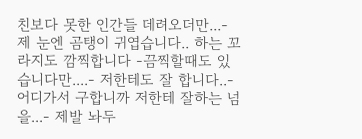친보다 못한 인간들 데려오더만...- 제 눈엔 곰탱이 귀엽습니다.. 하는 꼬라지도 깜찍합니다 -끔찍할때도 있습니다만....- 저한테도 잘 합니다..- 어디가서 구합니까 저한테 잘하는 넘을...- 제발 놔두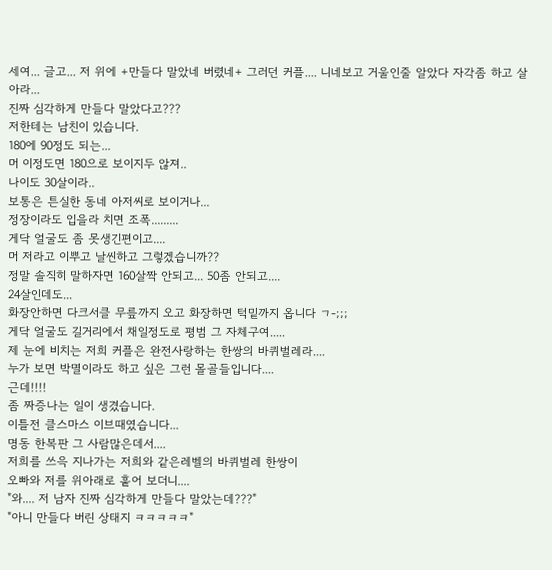세여... 글고... 저 위에 +만들다 말았네 버렸네+ 그러던 커플.... 니네보고 거울인줄 알았다 자각좀 하고 살아라...
진짜 심각하게 만들다 말았다고???
저한테는 남친이 있습니다.
180에 90정도 되는...
머 이정도면 180으로 보이지두 않져..
나이도 30살이라..
보통은 튼실한 동네 아저씨로 보이거나...
정장이라도 입을라 치면 조폭.........
게닥 얼굴도 좀 못생긴편이고....
머 저라고 이뿌고 날씬하고 그렇겠습니까??
정말 솔직히 말하자면 160살짝 안되고... 50좀 안되고....
24살인데도...
화장안하면 다크서클 무릎까지 오고 화장하면 턱밑까지 옵니다 ㄱ-;;;
게닥 얼굴도 길거리에서 채일정도로 평범 그 자체구여.....
제 눈에 비치는 저희 커플은 완전사랑하는 한쌍의 바퀴벌레라....
누가 보면 박멸이라도 하고 싶은 그런 몰골들입니다....
근데!!!!
좀 짜증나는 일이 생겼습니다.
이틀전 클스마스 이브때였습니다...
명동 한복판 그 사람많은데서....
저희를 쓰윽 지나가는 저희와 같은레벨의 바퀴벌레 한쌍이
오빠와 저를 위아래로 훝어 보더니....
"와.... 저 남자 진짜 심각하게 만들다 말았는데???"
"아니 만들다 버린 상태지 ㅋㅋㅋㅋㅋ"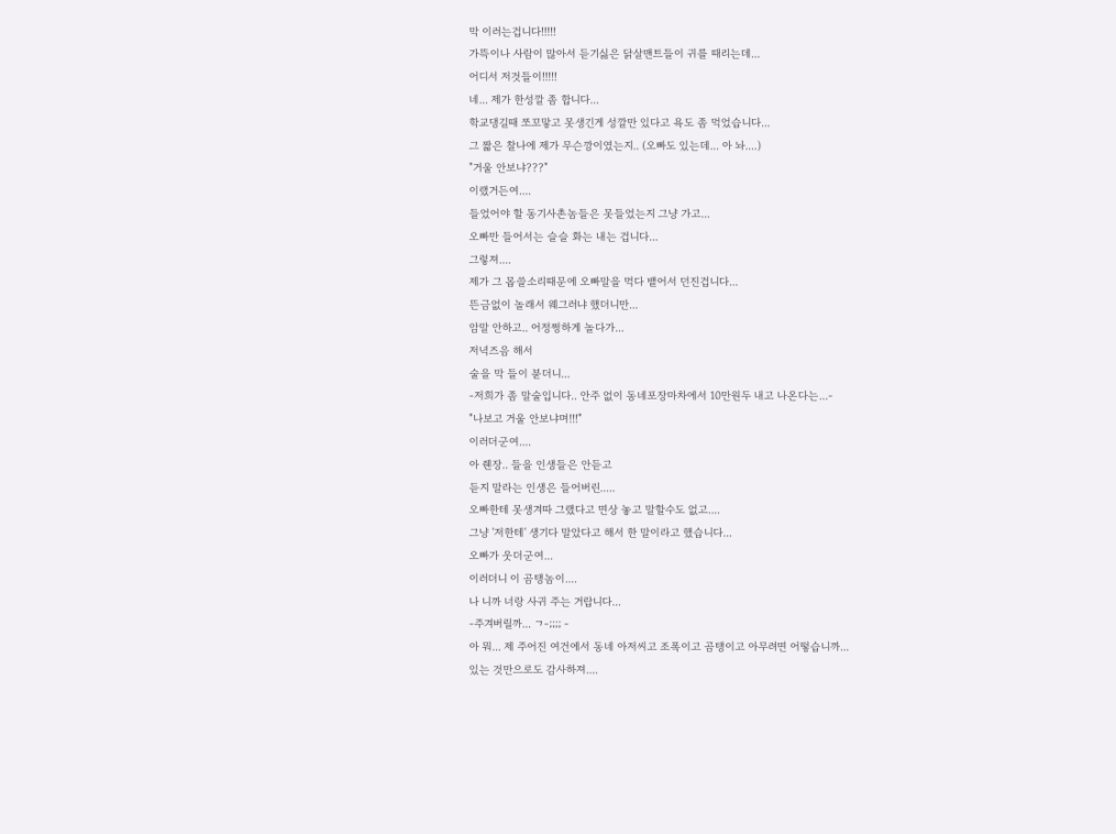막 이러는겁니다!!!!!
가뜩이나 사람이 많아서 듣기싫은 닭살맨트들이 귀를 때리는데...
어디서 저것들이!!!!!
네... 제가 한성깔 좀 합니다...
학교댕길때 쪼꼬맣고 못생긴게 성깔만 있다고 욕도 좀 먹었습니다...
그 짧은 찰나에 제가 무슨깡이였는지.. (오빠도 있는데... 아 놔....)
"거울 안보냐???"
이랬거든여....
들었어야 할 동기사촌놈들은 못들었는지 그냥 가고...
오빠만 들어서는 슬슬 화는 내는 겁니다...
그렇져....
제가 그 몹쓸소리때문에 오빠말을 먹다 뱉어서 던진겁니다...
뜬금없이 놀래서 웨그러냐 했더니만...
암말 안하고.. 어정쩡하게 놀다가...
저녁즈음 해서
술을 막 들이 붇더니...
-저희가 좀 말술입니다.. 안주 없이 동네포장마차에서 10만원두 내고 나온다는...-
"나보고 거울 안보냐며!!!"
이러더군여....
아 줸장.. 들을 인생들은 안듣고
듣지 말라는 인생은 들어버린.....
오빠한테 못생겨따 그랬다고 면상 놓고 말할수도 없고....
그냥 '저한테' 생기다 말았다고 해서 한 말이라고 했습니다...
오빠가 웃더군여...
이러더니 이 곰탱놈이....
나 니까 너랑 사귀 주는 거랍니다...
-주겨버릴까... ㄱ-;;;; -
아 뭐... 제 주어진 여건에서 동네 아저씨고 조폭이고 곰탱이고 아무려면 어떻습니까...
있는 것만으로도 감사하져....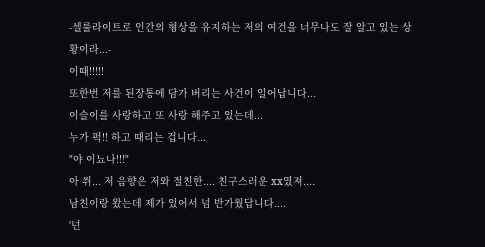-셀룰라이트로 인간의 형상을 유지하는 저의 여건을 너무나도 잘 알고 있는 상황이라...-
이때!!!!!
또한번 저를 된장통에 담가 버리는 사건이 일어납니다...
이슬이를 사랑하고 또 사랑 해주고 있는데...
누가 퍽!! 하고 때리는 겁니다...
"야 이뇨나!!!"
아 쒸... 저 음향은 저와 절친한.... 친구스러운 xx였져....
남친이랑 왔는데 제가 있어서 넘 반가웠답니다....
'넌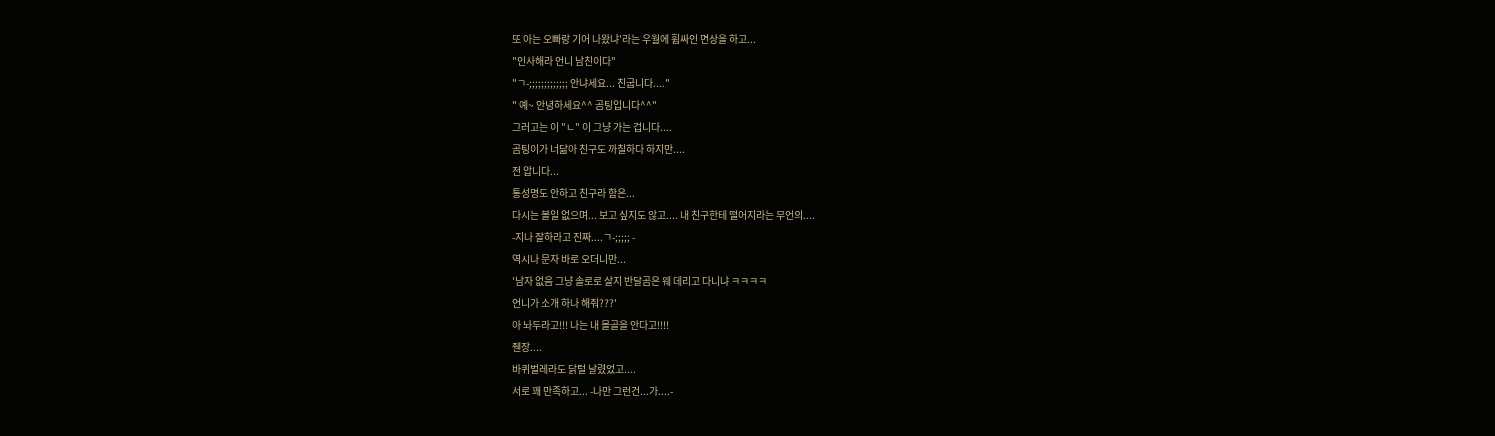또 아는 오빠랑 기어 나왔냐'라는 우월에 휩싸인 면상을 하고...
"인사해라 언니 남친이다"
"ㄱ-;;;;;;;;;;;;; 안냐세요... 친굽니다...."
" 예~ 안녕하세요^^ 곰팅입니다^^"
그러고는 이 "ㄴ" 이 그냥 가는 겁니다....
곰팅이가 너닮아 친구도 까칠하다 하지만....
전 압니다...
통성명도 안하고 친구라 함은...
다시는 볼일 없으며... 보고 싶지도 않고.... 내 친구한테 떨어지라는 무언의....
-지나 잘하라고 진짜....ㄱ-;;;;; -
역시나 문자 바로 오더니만...
'남자 없음 그냥 솔로로 살지 반달곰은 웨 데리고 다니냐 ㅋㅋㅋㅋ
언니가 소개 하나 해줘???'
아 놔두라고!!! 나는 내 몰골을 안다고!!!!
줸장....
바퀴벌레라도 닭털 날렸었고....
서로 꽤 만족하고... -나만 그런건...가....-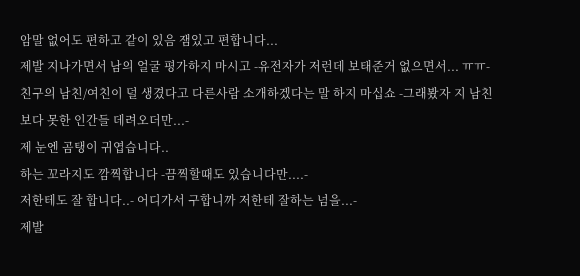암말 없어도 편하고 같이 있음 잼있고 편합니다...
제발 지나가면서 남의 얼굴 평가하지 마시고 -유전자가 저런데 보태준거 없으면서... ㅠㅠ-
친구의 남친/여친이 덜 생겼다고 다른사람 소개하겠다는 말 하지 마십쇼 -그래봤자 지 남친보다 못한 인간들 데려오더만...-
제 눈엔 곰탱이 귀엽습니다..
하는 꼬라지도 깜찍합니다 -끔찍할때도 있습니다만....-
저한테도 잘 합니다..- 어디가서 구합니까 저한테 잘하는 넘을...-
제발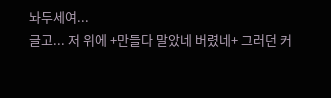놔두세여...
글고... 저 위에 +만들다 말았네 버렸네+ 그러던 커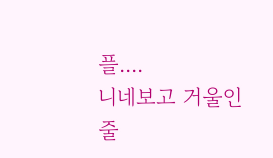플....
니네보고 거울인줄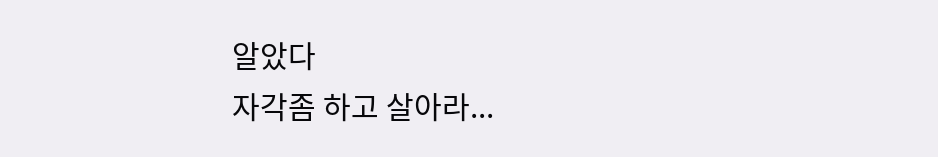알았다
자각좀 하고 살아라...